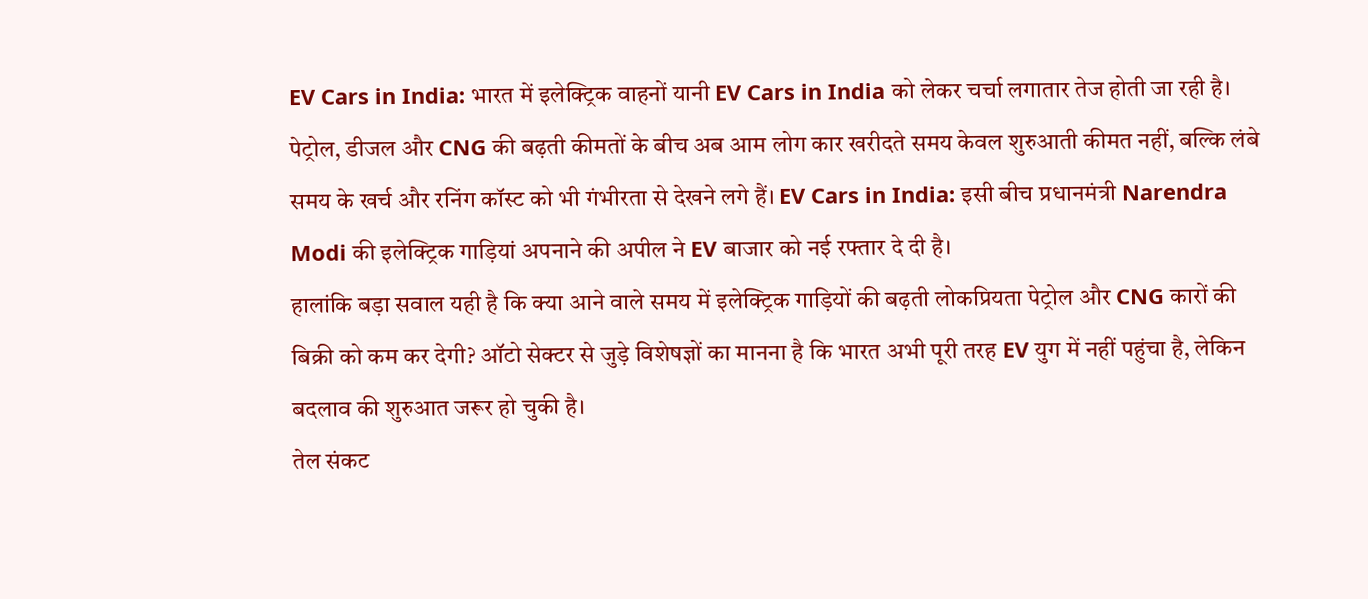EV Cars in India: भारत में इलेक्ट्रिक वाहनों यानी EV Cars in India को लेकर चर्चा लगातार तेज होती जा रही है। पेट्रोल, डीजल और CNG की बढ़ती कीमतों के बीच अब आम लोग कार खरीदते समय केवल शुरुआती कीमत नहीं, बल्कि लंबे समय के खर्च और रनिंग कॉस्ट को भी गंभीरता से देखने लगे हैं। EV Cars in India: इसी बीच प्रधानमंत्री Narendra Modi की इलेक्ट्रिक गाड़ियां अपनाने की अपील ने EV बाजार को नई रफ्तार दे दी है।
हालांकि बड़ा सवाल यही है कि क्या आने वाले समय में इलेक्ट्रिक गाड़ियों की बढ़ती लोकप्रियता पेट्रोल और CNG कारों की बिक्री को कम कर देगी? ऑटो सेक्टर से जुड़े विशेषज्ञों का मानना है कि भारत अभी पूरी तरह EV युग में नहीं पहुंचा है, लेकिन बदलाव की शुरुआत जरूर हो चुकी है।
तेल संकट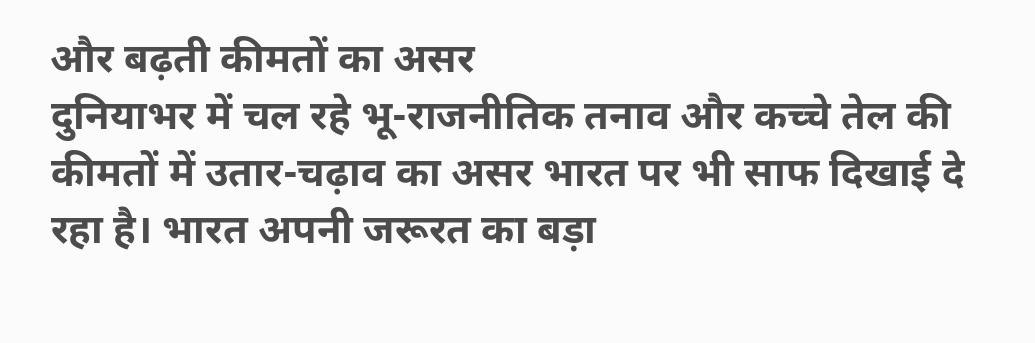और बढ़ती कीमतों का असर
दुनियाभर में चल रहे भू-राजनीतिक तनाव और कच्चे तेल की कीमतों में उतार-चढ़ाव का असर भारत पर भी साफ दिखाई दे रहा है। भारत अपनी जरूरत का बड़ा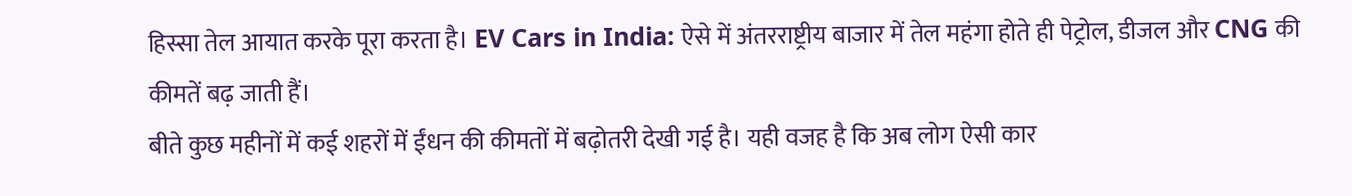हिस्सा तेल आयात करके पूरा करता है। EV Cars in India: ऐसे में अंतरराष्ट्रीय बाजार में तेल महंगा होते ही पेट्रोल, डीजल और CNG की कीमतें बढ़ जाती हैं।
बीते कुछ महीनों में कई शहरों में ईंधन की कीमतों में बढ़ोतरी देखी गई है। यही वजह है कि अब लोग ऐसी कार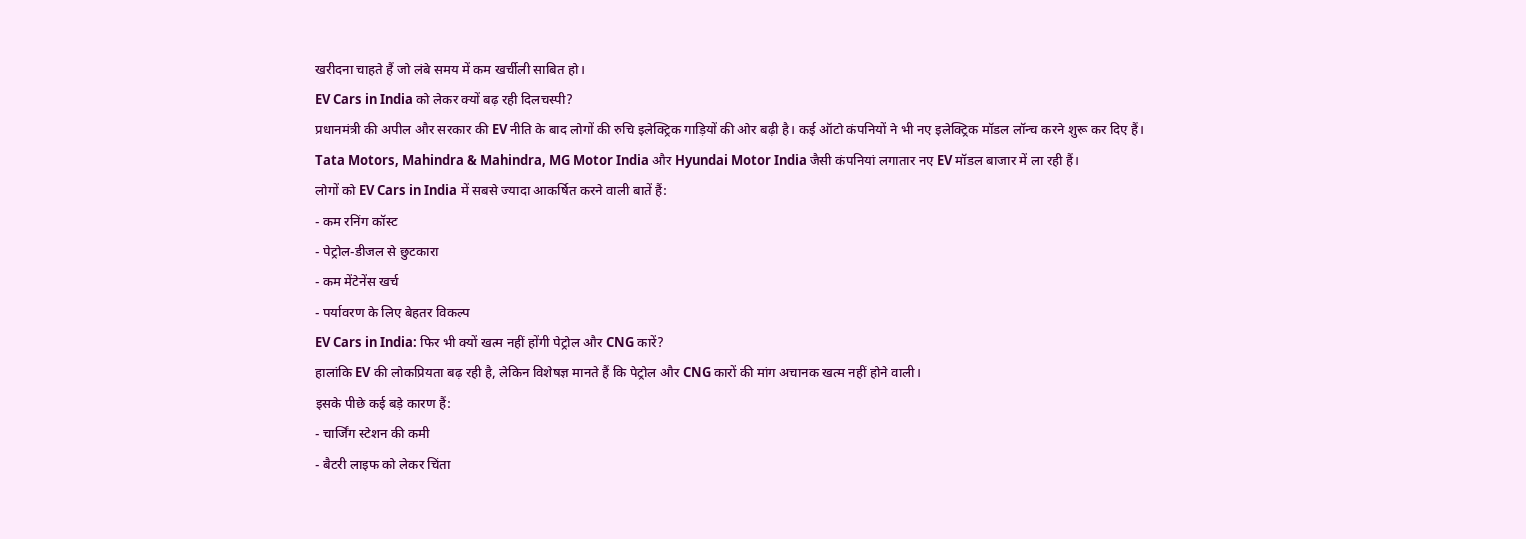खरीदना चाहते हैं जो लंबे समय में कम खर्चीली साबित हो।
EV Cars in India को लेकर क्यों बढ़ रही दिलचस्पी?
प्रधानमंत्री की अपील और सरकार की EV नीति के बाद लोगों की रुचि इलेक्ट्रिक गाड़ियों की ओर बढ़ी है। कई ऑटो कंपनियों ने भी नए इलेक्ट्रिक मॉडल लॉन्च करने शुरू कर दिए हैं।
Tata Motors, Mahindra & Mahindra, MG Motor India और Hyundai Motor India जैसी कंपनियां लगातार नए EV मॉडल बाजार में ला रही हैं।
लोगों को EV Cars in India में सबसे ज्यादा आकर्षित करने वाली बातें हैं:
- कम रनिंग कॉस्ट
- पेट्रोल-डीजल से छुटकारा
- कम मेंटेनेंस खर्च
- पर्यावरण के लिए बेहतर विकल्प
EV Cars in India: फिर भी क्यों खत्म नहीं होंगी पेट्रोल और CNG कारें?
हालांकि EV की लोकप्रियता बढ़ रही है, लेकिन विशेषज्ञ मानते हैं कि पेट्रोल और CNG कारों की मांग अचानक खत्म नहीं होने वाली।
इसके पीछे कई बड़े कारण हैं:
- चार्जिंग स्टेशन की कमी
- बैटरी लाइफ को लेकर चिंता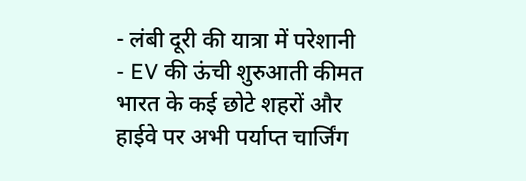- लंबी दूरी की यात्रा में परेशानी
- EV की ऊंची शुरुआती कीमत
भारत के कई छोटे शहरों और हाईवे पर अभी पर्याप्त चार्जिंग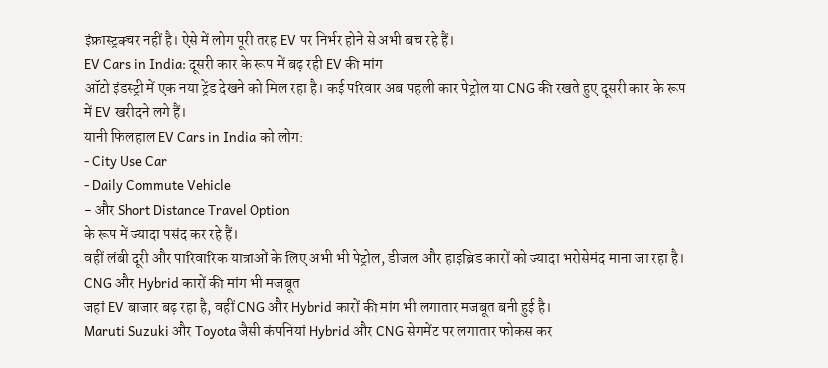इंफ्रास्ट्रक्चर नहीं है। ऐसे में लोग पूरी तरह EV पर निर्भर होने से अभी बच रहे हैं।
EV Cars in India: दूसरी कार के रूप में बढ़ रही EV की मांग
ऑटो इंडस्ट्री में एक नया ट्रेंड देखने को मिल रहा है। कई परिवार अब पहली कार पेट्रोल या CNG की रखते हुए दूसरी कार के रूप में EV खरीदने लगे हैं।
यानी फिलहाल EV Cars in India को लोग:
- City Use Car
- Daily Commute Vehicle
- और Short Distance Travel Option
के रूप में ज्यादा पसंद कर रहे हैं।
वहीं लंबी दूरी और पारिवारिक यात्राओं के लिए अभी भी पेट्रोल, डीजल और हाइब्रिड कारों को ज्यादा भरोसेमंद माना जा रहा है।
CNG और Hybrid कारों की मांग भी मजबूत
जहां EV बाजार बढ़ रहा है, वहीं CNG और Hybrid कारों की मांग भी लगातार मजबूत बनी हुई है।
Maruti Suzuki और Toyota जैसी कंपनियां Hybrid और CNG सेगमेंट पर लगातार फोकस कर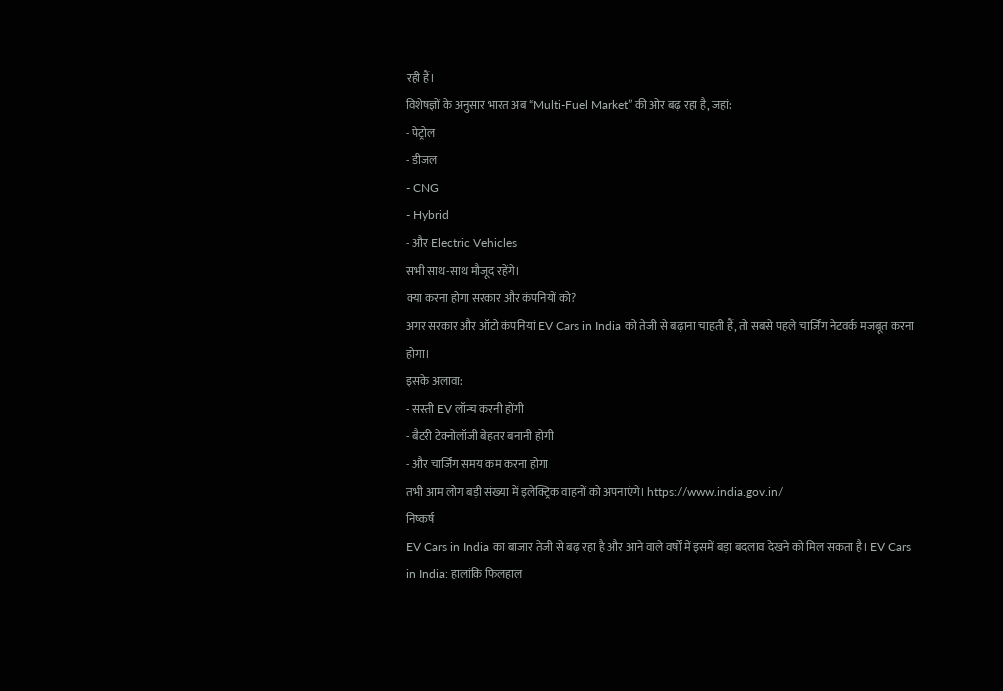रही हैं।
विशेषज्ञों के अनुसार भारत अब “Multi-Fuel Market” की ओर बढ़ रहा है, जहां:
- पेट्रोल
- डीजल
- CNG
- Hybrid
- और Electric Vehicles
सभी साथ-साथ मौजूद रहेंगे।
क्या करना होगा सरकार और कंपनियों को?
अगर सरकार और ऑटो कंपनियां EV Cars in India को तेजी से बढ़ाना चाहती हैं, तो सबसे पहले चार्जिंग नेटवर्क मजबूत करना होगा।
इसके अलावा:
- सस्ती EV लॉन्च करनी होंगी
- बैटरी टेक्नोलॉजी बेहतर बनानी होगी
- और चार्जिंग समय कम करना होगा
तभी आम लोग बड़ी संख्या में इलेक्ट्रिक वाहनों को अपनाएंगे। https://www.india.gov.in/
निष्कर्ष
EV Cars in India का बाजार तेजी से बढ़ रहा है और आने वाले वर्षों में इसमें बड़ा बदलाव देखने को मिल सकता है। EV Cars in India: हालांकि फिलहाल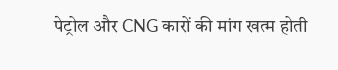पेट्रोल और CNG कारों की मांग खत्म होती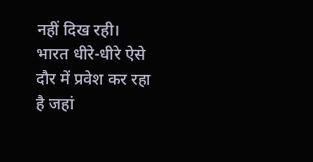नहीं दिख रही।
भारत धीरे-धीरे ऐसे दौर में प्रवेश कर रहा है जहां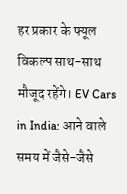हर प्रकार के फ्यूल विकल्प साथ-साथ मौजूद रहेंगे। EV Cars in India: आने वाले समय में जैसे-जैसे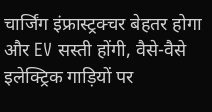चार्जिंग इंफ्रास्ट्रक्चर बेहतर होगा और EV सस्ती होंगी, वैसे-वैसे इलेक्ट्रिक गाड़ियों पर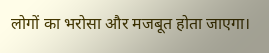लोगों का भरोसा और मजबूत होता जाएगा।